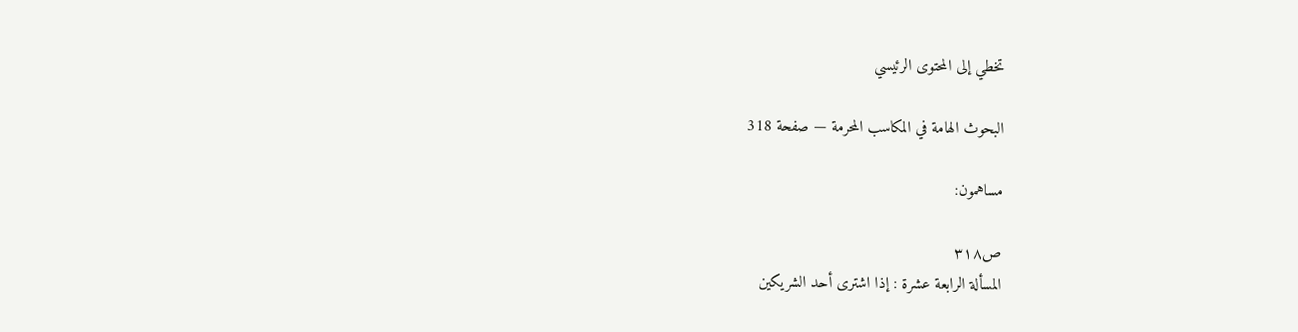تخطي إلى المحتوى الرئيسي

البحوث الهامة في المكاسب المحرمة — صفحة 318

مساهمون:

ص٣١٨
المسألة الرابعة عشرة : إذا اشترى أحد الشريكين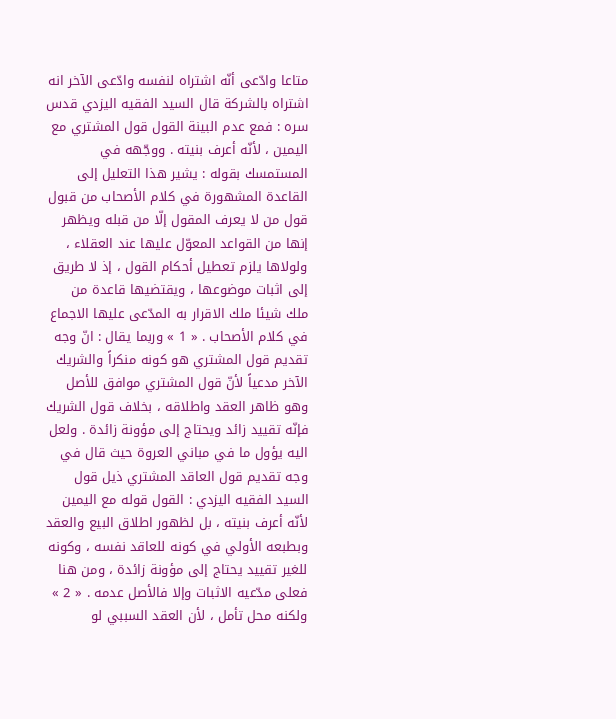متاعا وادّعى أنّه اشتراه لنفسه وادّعى الآخر انه اشتراه بالشركة قال السيد الفقيه اليزدي قدس سره : فمع عدم البينة القول قول المشتري مع اليمين ، لأنّه أعرف بنيته . ووجّهه في المستمسك بقوله : يشير هذا التعليل إلى القاعدة المشهورة في كلام الأصحاب من قبول قول من لا يعرف المقول إلّا من قبله ويظهر إنها من القواعد المعوّل عليها عند العقلاء ، ولولاها يلزم تعطيل أحكام القول ، إذ لا طريق إلى اثبات موضوعها ، ويقتضيها قاعدة من ملك شيئا ملك الاقرار به المدّعى عليها الاجماع في كلام الأصحاب . « 1 » وربما يقال : انّ وجه تقديم قول المشتري هو كونه منكراً والشريك الآخر مدعياً لأنّ قول المشتري موافق للأصل وهو ظاهر العقد واطلاقه ، بخلاف قول الشريك فإنّه تقييد زائد ويحتاج إلى مؤونة زائدة . ولعل اليه يؤول ما في مباني العروة حيث قال في وجه تقديم قول العاقد المشتري ذيل قول السيد الفقيه اليزدي : القول قوله مع اليمين لأنّه أعرف بنيته ، بل لظهور اطلاق البيع والعقد وبطبعه الأولي في كونه للعاقد نفسه ، وكونه للغير تقييد يحتاج إلى مؤونة زائدة ، ومن هنا فعلى مدّعيه الاثبات وإلا فالأصل عدمه . « 2 » ولكنه محل تأمل ، لأن العقد السببي لو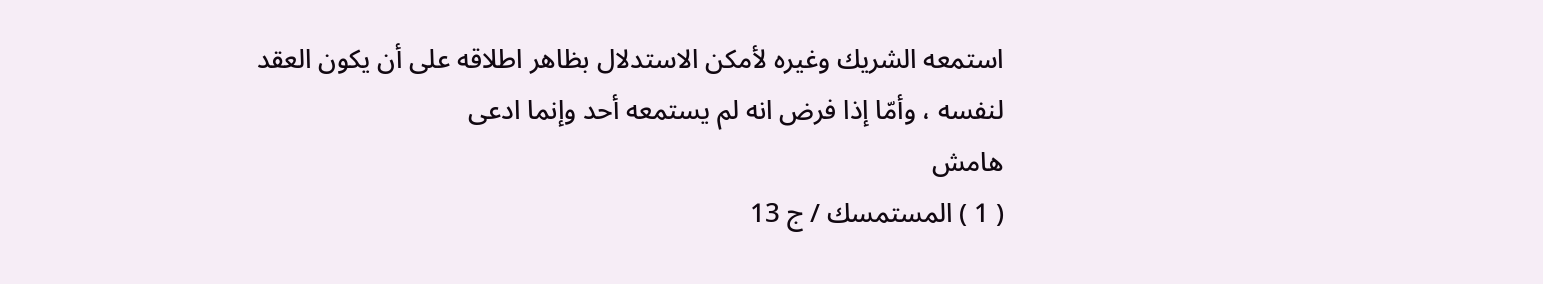استمعه الشريك وغيره لأمكن الاستدلال بظاهر اطلاقه على أن يكون العقد لنفسه ، وأمّا إذا فرض انه لم يستمعه أحد وإنما ادعى
هامش
( 1 ) المستمسك / ج 13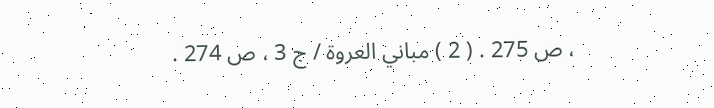، ص 275 . ( 2 ) مباني العروة / ج 3 ، ص 274 .